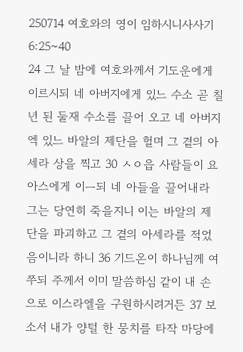250714 여호와의 영이 임하시니사사기6:25~40
24 그 날 밤에 여호와께서 기도운에게 이르시되 네 아버지에게 있느 수소 곧 칠 년 된 둘재 수소를 끌어 오고 네 아버지엑 있느 바알의 제단을 헐며 그 곁의 아세라 상을 찍고 30 ㅅㅇ읍 사람들이 요아스에게 이ㅡ되 네 아들을 끌어내라 그는 당연히 죽을지니 이는 바알의 제단을 파괴하고 그 곁의 아세라를 적었음이니라 하니 36 기드온이 하나님께 여쭈되 주께서 이미 말씀하심 같이 내 손으로 이스라엘을 구원하시려거든 37 보소서 내가 양털 한 뭉치를 타작 마당에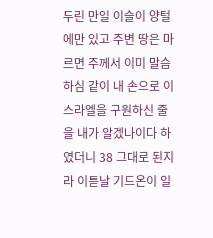두린 만일 이슬이 양털에만 있고 주변 땅은 마르면 주께서 이미 말슴하심 같이 내 손으로 이스라엘을 구원하신 줄을 내가 알겠나이다 하였더니 38 그대로 된지라 이튿날 기드온이 일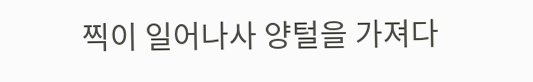찍이 일어나사 양털을 가져다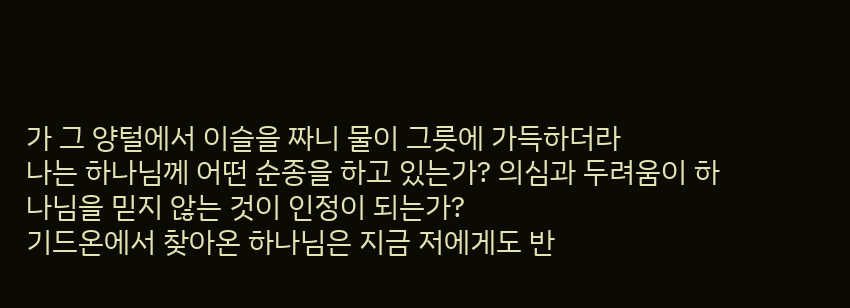가 그 양털에서 이슬을 짜니 물이 그릇에 가득하더라
나는 하나님께 어떤 순종을 하고 있는가? 의심과 두려움이 하나님을 믿지 않는 것이 인정이 되는가?
기드온에서 찾아온 하나님은 지금 저에게도 반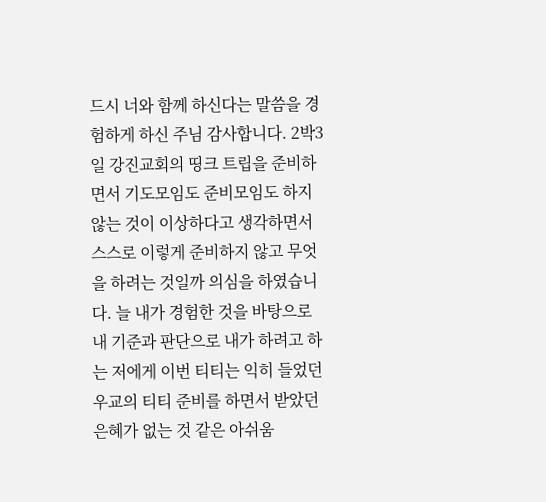드시 너와 함께 하신다는 말씀을 경험하게 하신 주님 감사합니다. 2박3일 강진교회의 띵크 트립을 준비하면서 기도모임도 준비모임도 하지 않는 것이 이상하다고 생각하면서 스스로 이렇게 준비하지 않고 무엇을 하려는 것일까 의심을 하였습니다. 늘 내가 경험한 것을 바탕으로 내 기준과 판단으로 내가 하려고 하는 저에게 이번 티티는 익히 들었던 우교의 티티 준비를 하면서 받았던 은혜가 없는 것 같은 아쉬움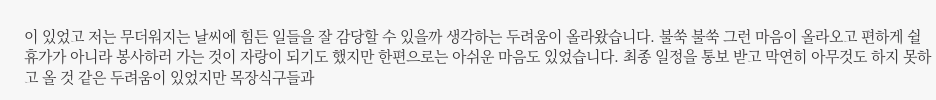이 있었고 저는 무더워지는 날씨에 힘든 일들을 잘 감당할 수 있을까 생각하는 두려움이 올라왔습니다. 불쑥 불쑥 그런 마음이 올라오고 편하게 쉴 휴가가 아니라 봉사하러 가는 것이 자랑이 되기도 했지만 한편으로는 아쉬운 마음도 있었습니다. 최종 일정을 통보 받고 막연히 아무것도 하지 못하고 올 것 같은 두려움이 있었지만 목장식구들과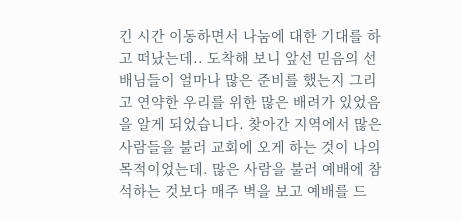긴 시간 이동하면서 나눔에 대한 기대를 하고 떠났는데.. 도착해 보니 앞선 믿음의 선배님들이 얼마나 많은 준비를 했는지 그리고 연약한 우리를 위한 많은 배려가 있었음을 알게 되었습니다. 찾아간 지역에서 많은 사람들을 불러 교회에 오게 하는 것이 나의 목적이었는데. 많은 사람을 불러 예배에 참석하는 것보다 매주 벽을 보고 예배를 드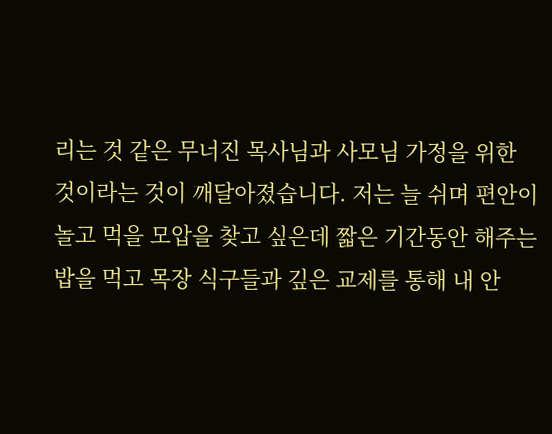리는 것 같은 무너진 목사님과 사모님 가정을 위한 것이라는 것이 깨달아졌습니다. 저는 늘 쉬며 편안이 놀고 먹을 모압을 찾고 싶은데 짧은 기간동안 해주는 밥을 먹고 목장 식구들과 깊은 교제를 통해 내 안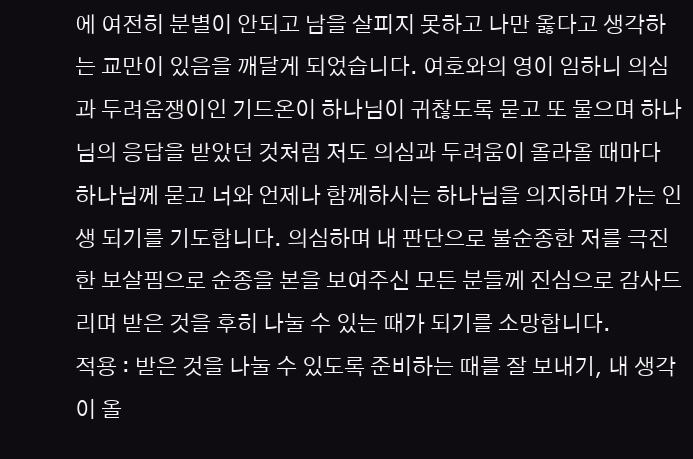에 여전히 분별이 안되고 남을 살피지 못하고 나만 옳다고 생각하는 교만이 있음을 깨달게 되었습니다. 여호와의 영이 임하니 의심과 두려움쟁이인 기드온이 하나님이 귀찮도록 묻고 또 물으며 하나님의 응답을 받았던 것처럼 저도 의심과 두려움이 올라올 때마다 하나님께 묻고 너와 언제나 함께하시는 하나님을 의지하며 가는 인생 되기를 기도합니다. 의심하며 내 판단으로 불순종한 저를 극진한 보살핌으로 순종을 본을 보여주신 모든 분들께 진심으로 감사드리며 받은 것을 후히 나눌 수 있는 때가 되기를 소망합니다.
적용 : 받은 것을 나눌 수 있도록 준비하는 때를 잘 보내기, 내 생각이 올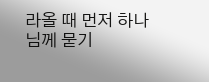라올 때 먼저 하나님께 묻기